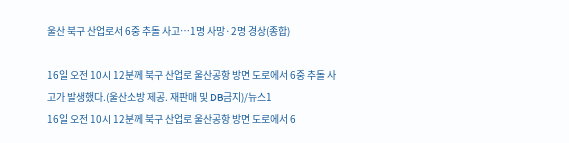울산 북구 산업로서 6중 추돌 사고…1명 사망·2명 경상(종합)

16일 오전 10시 12분께 북구 산업로 울산공항 방면 도로에서 6중 추돌 사고가 발생했다.(울산소방 제공. 재판매 및 DB금지)/뉴스1
16일 오전 10시 12분께 북구 산업로 울산공항 방면 도로에서 6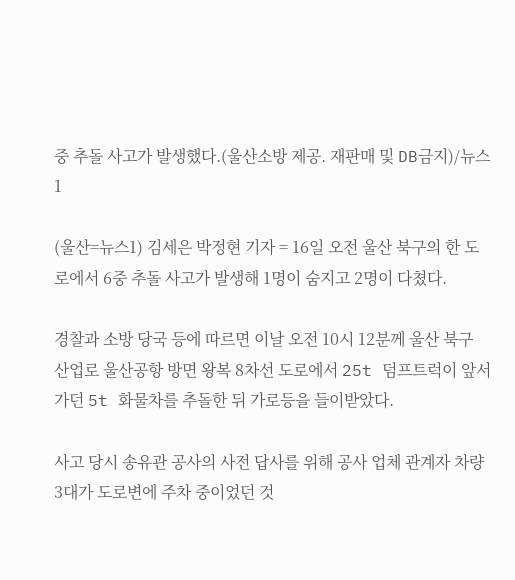중 추돌 사고가 발생했다.(울산소방 제공. 재판매 및 DB금지)/뉴스1

(울산=뉴스1) 김세은 박정현 기자 = 16일 오전 울산 북구의 한 도로에서 6중 추돌 사고가 발생해 1명이 숨지고 2명이 다쳤다.

경찰과 소방 당국 등에 따르면 이날 오전 10시 12분께 울산 북구 산업로 울산공항 방면 왕복 8차선 도로에서 25t 덤프트럭이 앞서가던 5t 화물차를 추돌한 뒤 가로등을 들이받았다.

사고 당시 송유관 공사의 사전 답사를 위해 공사 업체 관계자 차량 3대가 도로변에 주차 중이었던 것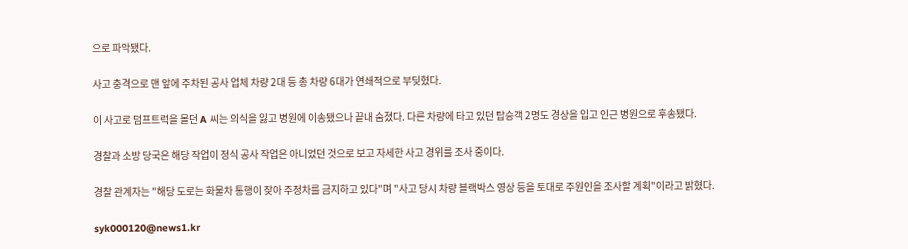으로 파악됐다.

사고 충격으로 맨 앞에 주차된 공사 업체 차량 2대 등 총 차량 6대가 연쇄적으로 부딪혔다.

이 사고로 덤프트럭을 몰던 A 씨는 의식을 잃고 병원에 이송됐으나 끝내 숨졌다. 다른 차량에 타고 있던 탑승객 2명도 경상을 입고 인근 병원으로 후송됐다.

경찰과 소방 당국은 해당 작업이 정식 공사 작업은 아니었던 것으로 보고 자세한 사고 경위를 조사 중이다.

경찰 관계자는 "해당 도로는 화물차 통행이 잦아 주정차를 금지하고 있다"며 "사고 당시 차량 블랙박스 영상 등을 토대로 주원인을 조사할 계획"이라고 밝혔다.

syk000120@news1.kr